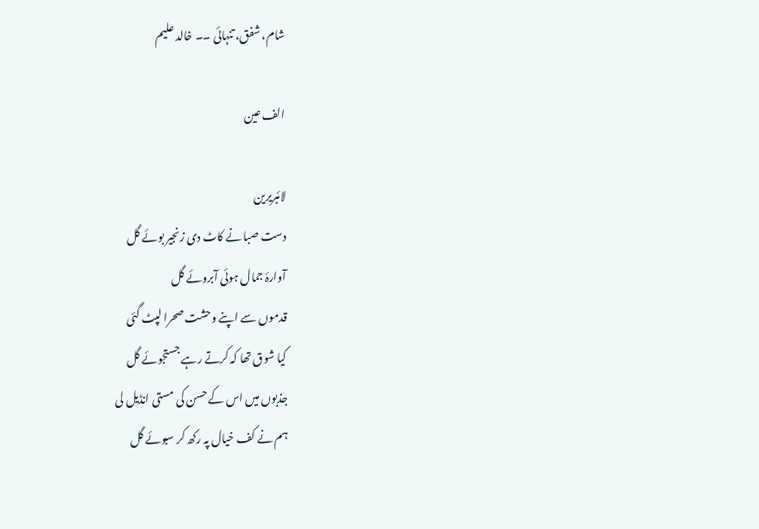شام، شفق، تنہائی ۔۔ خالد علیم

الف عین

لائبریرین
دست صبا نے کاٹ دی زنجیر بوئے گل
آوارۂ جمال ہوئی آبروئے گل
قدموں سے اپنے وحشت صحرا لپٹ گئی
کیا شوق تھا کہ کرتے رہے جستجوئے گل
جذبوں میں اس کے حسن کی مستی انڈیل لی
ہم نے کف خیال پہ رکھ کر سبوئے گل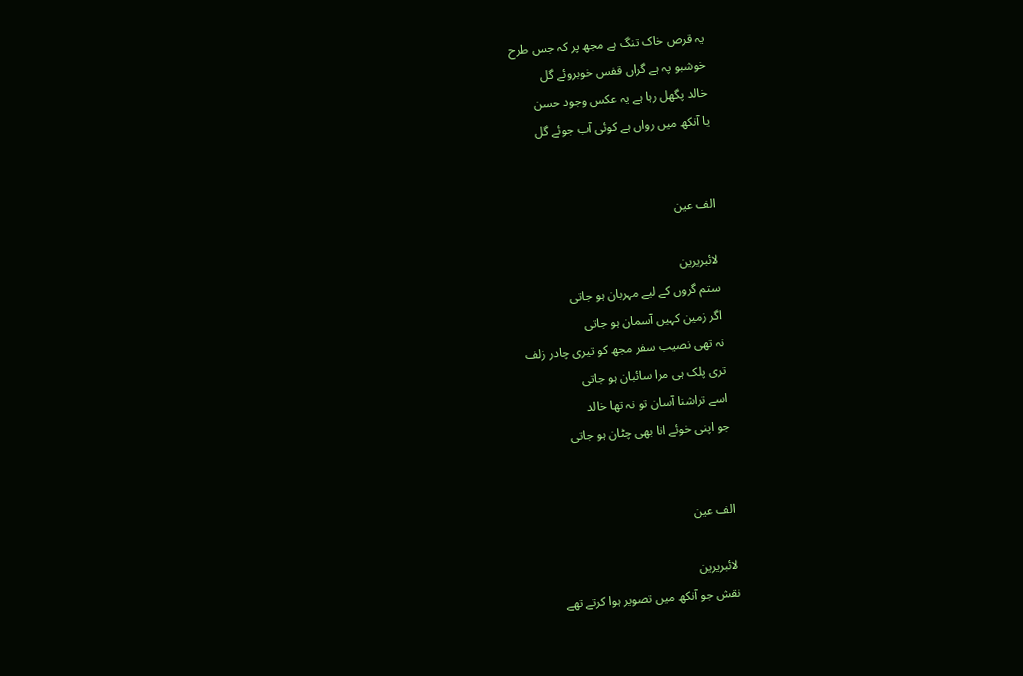یہ قرص خاک تنگ ہے مجھ پر کہ جس طرح
خوشبو پہ ہے گراں قفس خوبروئے گل
خالد پگھل رہا ہے یہ عکس وجود حسن
یا آنکھ میں رواں ہے کوئی آب جوئے گل


الف عین

لائبریرین
ستم گروں کے لیے مہربان ہو جاتی
اگر زمین کہیں آسمان ہو جاتی
نہ تھی نصیب سفر مجھ کو تیری چادر زلف
تری پلک ہی مرا سائبان ہو جاتی
اسے تراشنا آسان تو نہ تھا خالد
جو اپنی خوئے انا بھی چٹان ہو جاتی


الف عین

لائبریرین
نقش جو آنکھ میں تصویر ہوا کرتے تھے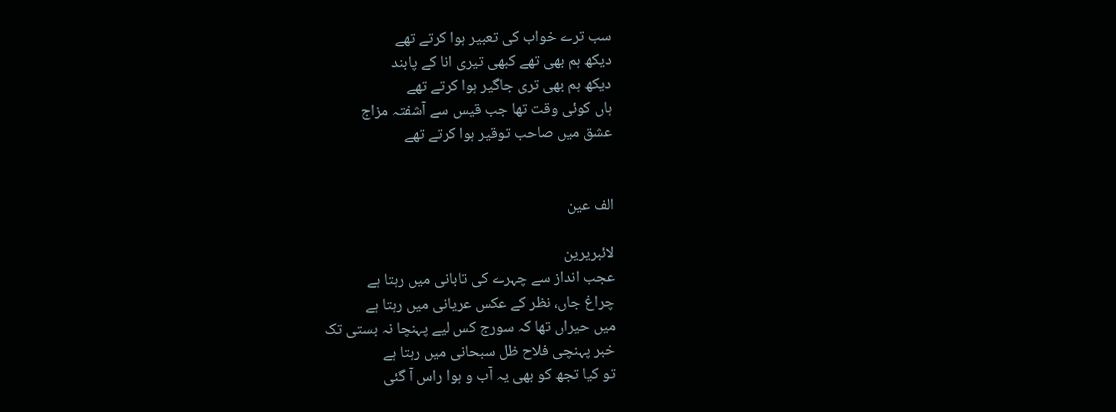سب ترے خواب کی تعبیر ہوا کرتے تھے
دیکھ ہم بھی تھے کبھی تیری انا کے پابند
دیکھ ہم بھی تری جاگیر ہوا کرتے تھے
ہاں کوئی وقت تھا جب قیس سے آشفتہ مزاج
عشق میں صاحب توقیر ہوا کرتے تھے


الف عین

لائبریرین
عجب انداز سے چہرے کی تابانی میں رہتا ہے
چراغ جاں، نظر کے عکس عریانی میں رہتا ہے
میں حیراں تھا کہ سورج کس لیے پہنچا نہ بستی تک
خبر پہنچی فلاح ظل سبحانی میں رہتا ہے
تو کیا تجھ کو بھی یہ آب و ہوا راس آ گئی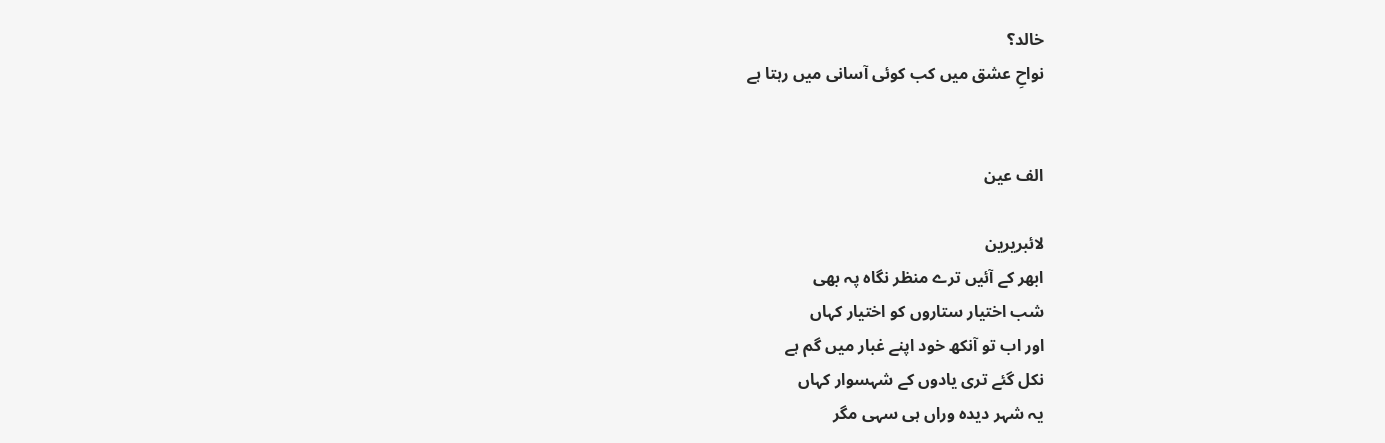خالد؟
نواحِ عشق میں کب کوئی آسانی میں رہتا ہے


الف عین

لائبریرین
ابھر کے آئیں ترے منظر نگاہ پہ بھی
شب اختیار ستاروں کو اختیار کہاں
اور اب تو آنکھ خود اپنے غبار میں گم ہے
نکل گئے تری یادوں کے شہسوار کہاں
یہ شہر دیدہ وراں ہی سہی مگر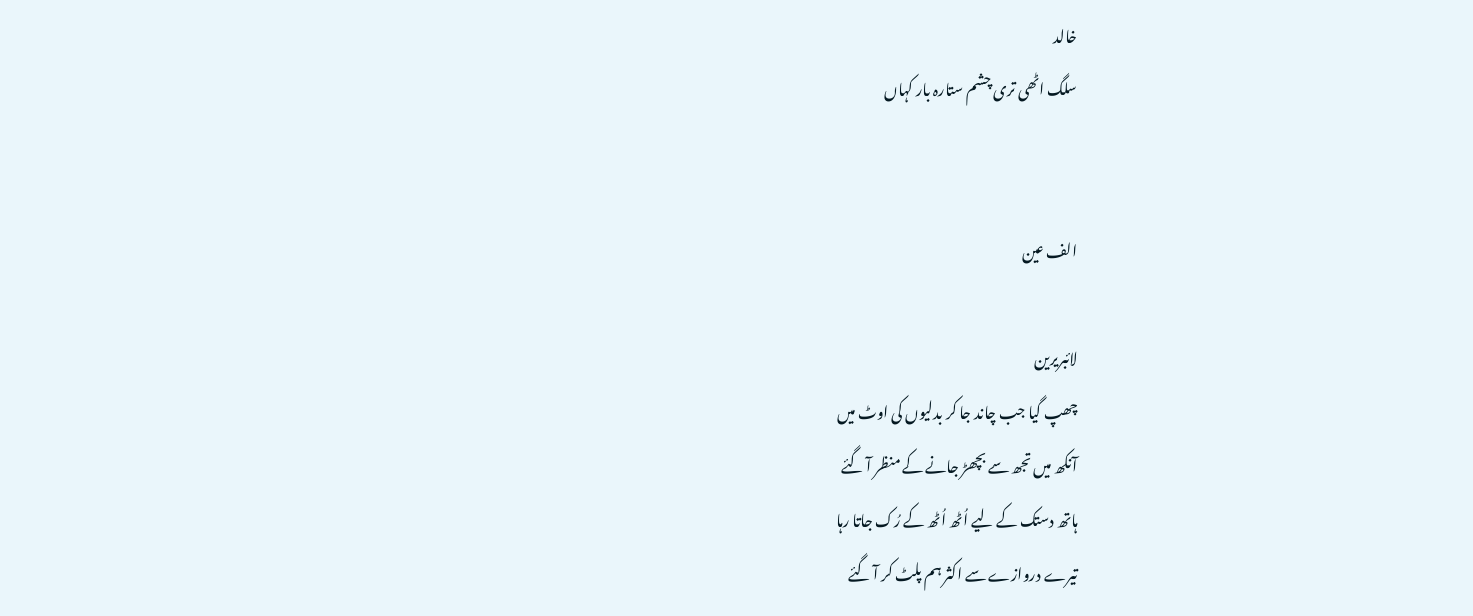خالد
سلگ اٹھی تری چشم ستارہ بار کہاں


الف عین

لائبریرین
چھپ گیا جب چاند جا کر بدلیوں کی اوٹ میں
آنکھ میں تجھ سے بچھڑ جانے کے منظر آ گئے
ہاتھ دستک کے لیے اُٹھ اُٹھ کے رُک جاتا رہا
تیرے دروازے سے اکثر ہم پلٹ کر آ گئے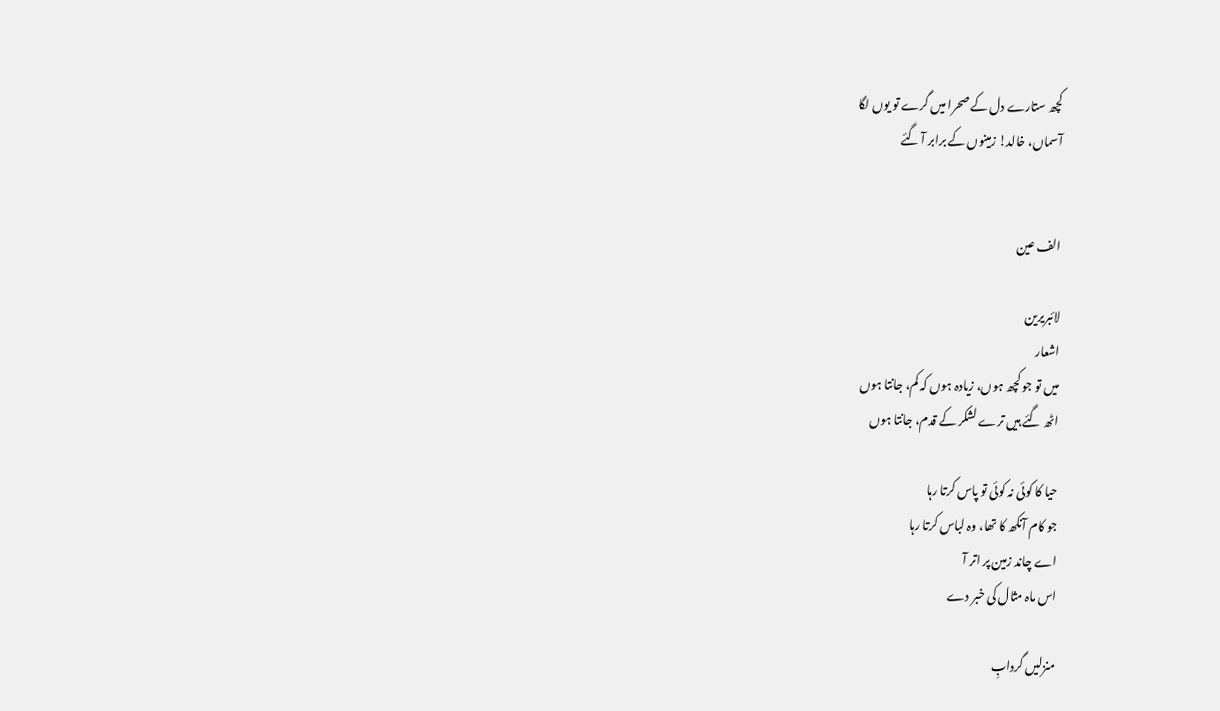کچھ ستارے دل کے صحرا میں گرے تو یوں لگا
آسماں، خالد! زمینوں کے برابر آ گئے


الف عین

لائبریرین
اشعار
میں تو جو کچھ ہوں، زیادہ ہوں کہ کم، جانتا ہوں
اٹھ گئے ہیں ترے لشکر کے قدم، جانتا ہوں

حیا کا کوئی نہ کوئی تو پاس کرتا رہا
جو کام آنکھ کا تھا، وہ لباس کرتا رہا
اے چاند زمین پر اتر آ
اس ماہ مثال کی خبر دے

منزلیں گردابِ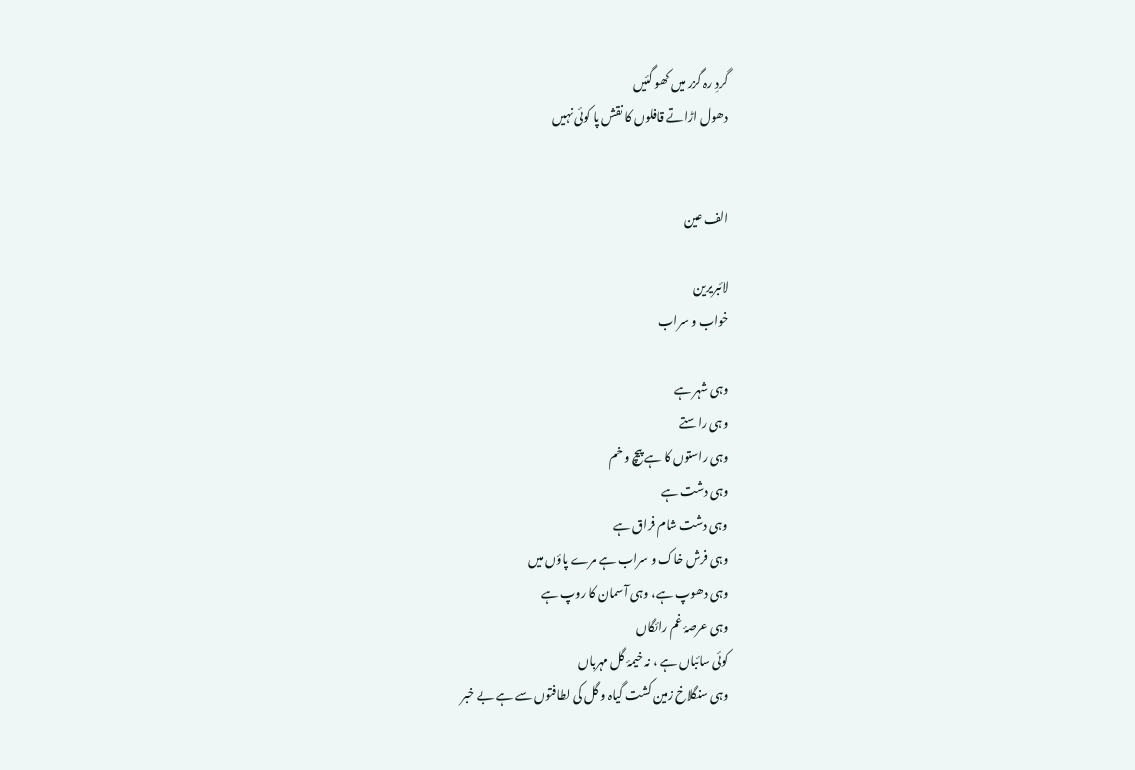گردِ رہ گزر میں کھو گئیں
دھول اڑاتے قافلوں کا نقش پا کوئی نہیں


الف عین

لائبریرین
خواب و سراب

وہی شہر ہے
وہی راستے
وہی راستوں کا ہے پیچ و خم
وہی دشت ہے
وہی دشت شام فراق ہے
وہی فرش خاک و سراب ہے مرے پاؤں میں
وہی دھوپ ہے، وہی آسمان کا روپ ہے
وہی عرصۂ غم رائگاں
کوئی سائباں ہے ، نہ خیمۂ گل مہرباں
وہی سنگلاخ زمین کشت گیاہ و گل کی لطافتوں سے ہے بے خبر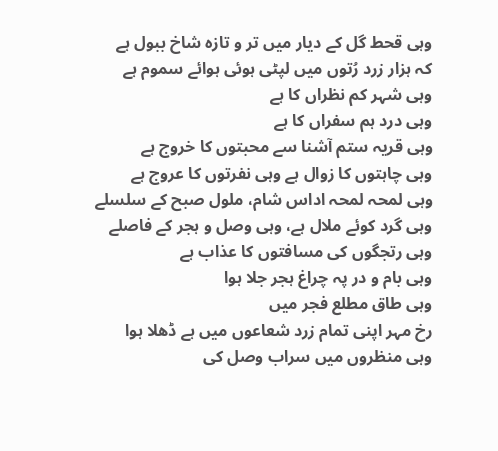وہی قحط گل کے دیار میں تر و تازہ شاخ ببول ہے
کہ ہزار زرد رُتوں میں لپٹی ہوئی ہوائے سموم ہے
وہی شہر کم نظراں کا ہے
وہی درد ہم سفراں کا ہے
وہی قریہ ستم آشنا سے محبتوں کا خروج ہے
وہی چاہتوں کا زوال ہے وہی نفرتوں کا عروج ہے
وہی لمحہ لمحہ اداس شام، ملول صبح کے سلسلے
وہی گرد کوئے ملال ہے، وہی وصل و ہجر کے فاصلے
وہی رتجگوں کی مسافتوں کا عذاب ہے
وہی بام و در پہ چراغ ہجر جلا ہوا
وہی طاق مطلع فجر میں
رخ مہر اپنی تمام زرد شعاعوں میں ہے ڈھلا ہوا
وہی منظروں میں سراب وصل کی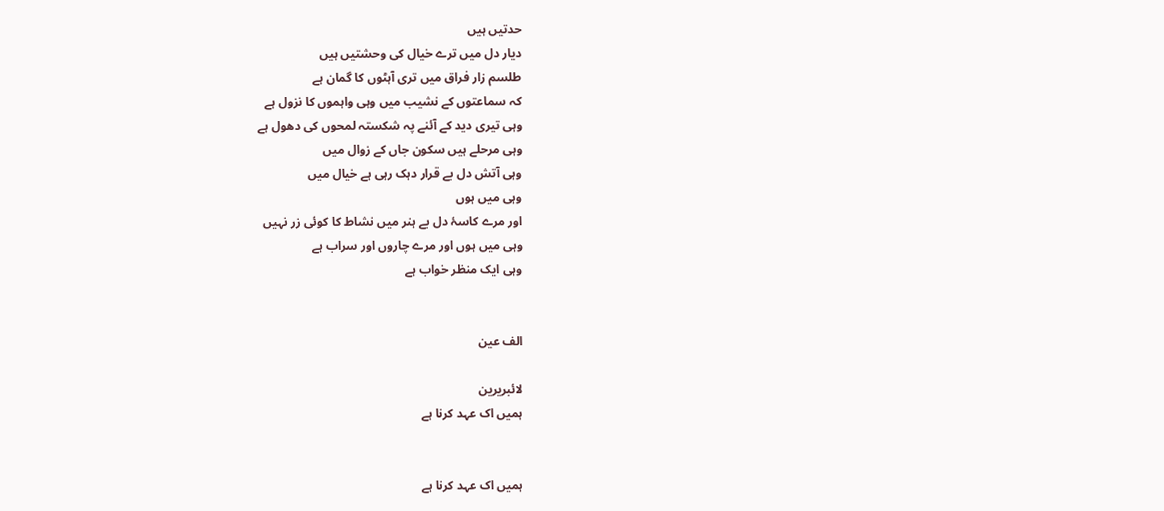حدتیں ہیں
دیار دل میں ترے خیال کی وحشتیں ہیں
طلسم زار فراق میں تری آہٹوں کا گمان ہے
کہ سماعتوں کے نشیب میں وہی واہموں کا نزول ہے
وہی تیری دید کے آئنے پہ شکستہ لمحوں کی دھول ہے
وہی مرحلے ہیں سکون جاں کے زوال میں
وہی آتش دل بے قرار دہک رہی ہے خیال میں
وہی میں ہوں
اور مرے کاسۂ دل بے ہنر میں نشاط کا کوئی زر نہیں
وہی میں ہوں اور مرے چاروں اور سراب ہے
وہی ایک منظر خواب ہے


الف عین

لائبریرین
ہمیں اک عہد کرنا ہے


ہمیں اک عہد کرنا ہے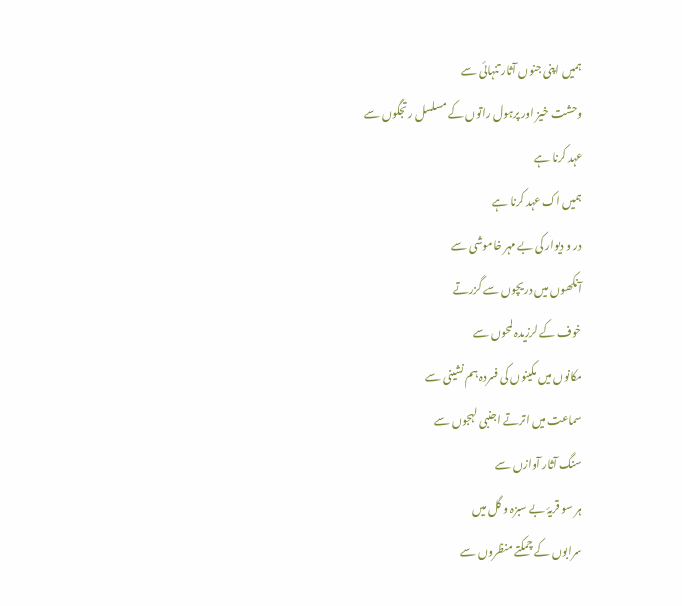ہمیں اپنی جنوں آثار تنہائی سے
وحشت خیز اور پرہول راتوں کے مسلسل رتجگوں سے
عہد کرنا ہے
ہمیں اک عہد کرنا ہے
در و دیوار کی بے مہر خاموشی سے
آنکھوں میں دریچوں سے گزرتے
خوف کے لرزیدہ لمحوں سے
مکانوں میں مکینوں کی فسردہ ہم نشینی سے
سماعت میں اترتے اجنبی لہجوں سے
سنگ آثار آوازں سے
ہر سو قریۂ بے سبزہ و گل میں
سرابوں کے چمکتے منظروں سے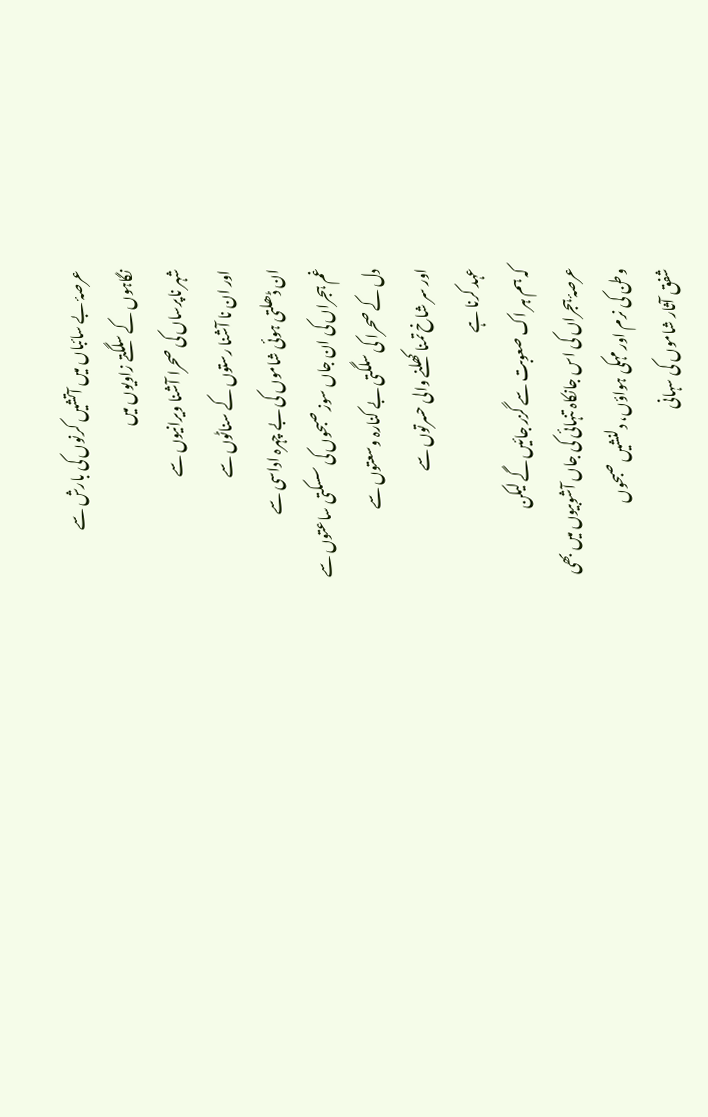عرصۂ بے سائباں میں آتشیں کرنوں کی بارش سے
نگاہوں کے سلگتے زاویوں میں
شہر ناپرساں کی صحرا آشنا ویرانیوں سے
اور ان نا آشنا رستوں کے سناٹوں سے
ان ڈھلتی ہوئی شاموں کی بے چہرہ اداسی سے
غم ہجراں کی ان جاں سوز صبحوں کی سسکتی ساعتوں سے
دل کے صحرا کی سلگتی بے کنارہ وسعتوں سے
اور سر شاخ تمنا کھلنے والی حسرتوں سے
عہد کرنا ہے
کہ ہم ہر اک صعوبت سے گزر جائیں گے لیکن
عرصۂ ہجراں کی اس جانکاہ تنہائی کی جاں آشوبیوں میں بھی
وطن کی نرم اور مہکی ہواؤں، دلنشیں صبحوں
شفق آثار شاموں کی سہانی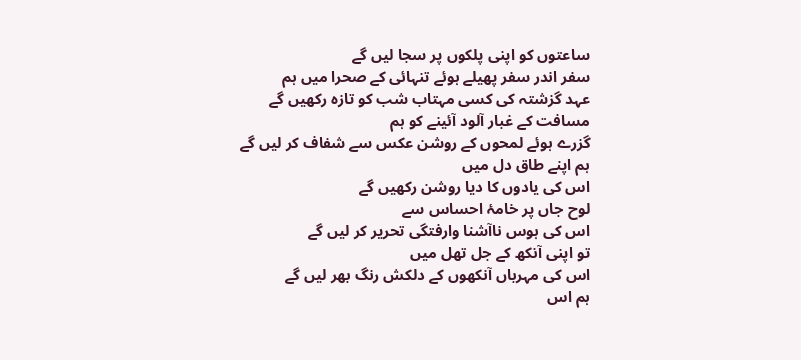ساعتوں کو اپنی پلکوں پر سجا لیں گے
سفر اندر سفر پھیلے ہوئے تنہائی کے صحرا میں ہم
عہد گزشتہ کی کسی مہتاب شب کو تازہ رکھیں گے
مسافت کے غبار آلود آئینے کو ہم
گزرے ہوئے لمحوں کے روشن عکس سے شفاف کر لیں گے
ہم اپنے طاق دل میں
اس کی یادوں کا دیا روشن رکھیں گے
لوح جاں پر خامۂ احساس سے
اس کی ہوس ناآشنا وارفتگی تحریر کر لیں گے
تو اپنی آنکھ کے جل تھل میں
اس کی مہرباں آنکھوں کے دلکش رنگ بھر لیں گے
ہم اس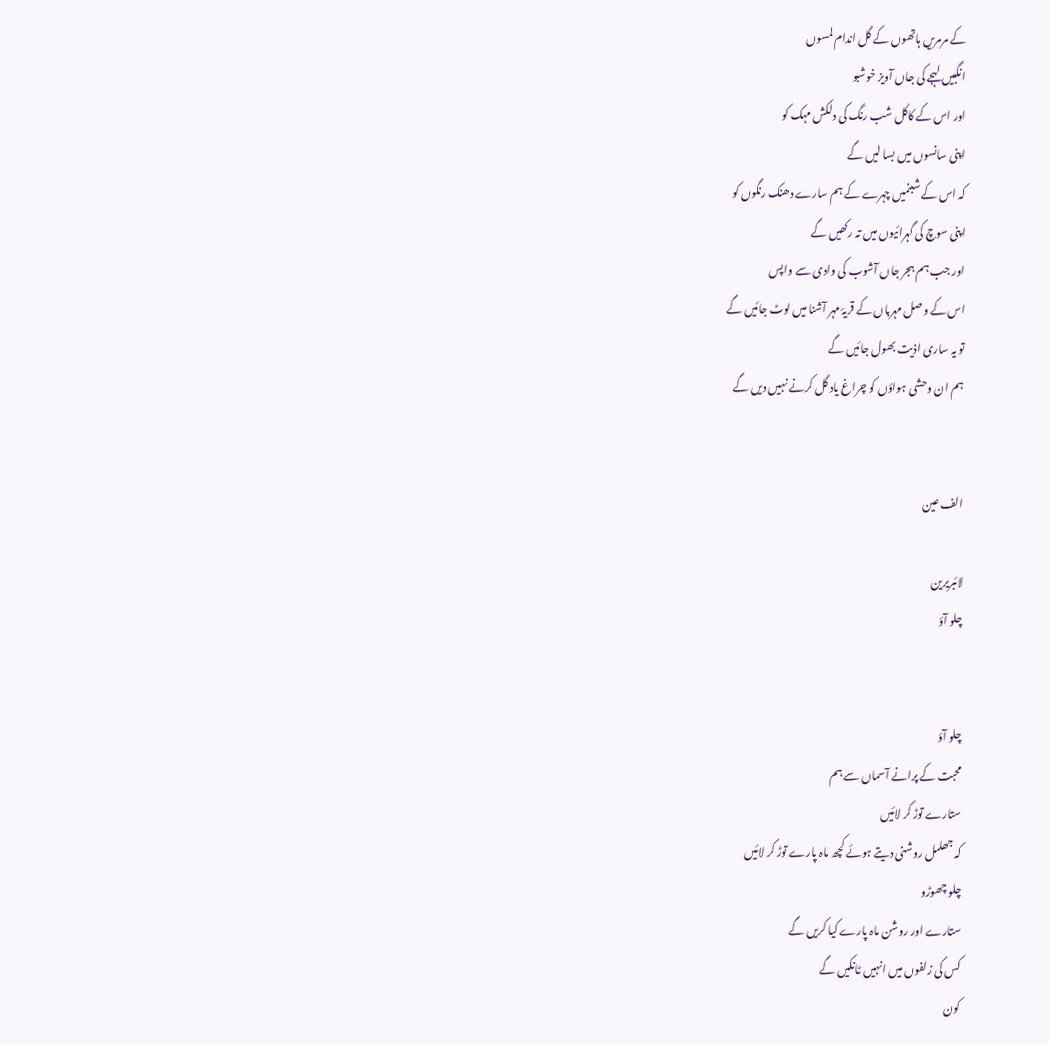کے مرمریں ہاتھوں کے گل اندام لمسوں
انگبیں لہجے کی جاں آویز خوشبو
اور اس کے کاکل شب رنگ کی دلکش مہک کو
اپنی سانسوں میں بسا لیں گے
کہ اس کے شبنمیں چہرے کے ہم سارے دھنک رنگوں کو
اپنی سوچ کی گہرائیوں میں تہ رکھیں گے
اور جب ہم ہجر جاں آشوب کی وادی سے واپس
اس کے وصل مہرباں کے قریۂ مہر آشنا میں لوٹ جائیں گے
تو یہ ساری اذیت بھول جائیں گے
ہم ان وحشی ہواؤں کو چراغ یاد گل کرنے نہیں دیں گے


الف عین

لائبریرین
چلو آؤ


چلو آؤ
محبت کے پرانے آسماں سے ہم
ستارے توڑ کر لائیں
کہ جھلمل روشنی دیتے ہوئے کچھ ماہ پارے توڑ کر لائیں
چلو چھوڑو
ستارے اور روشن ماہ پارے کیا کریں گے
کس کی زلفوں میں انہیں ٹانکیں گے
کون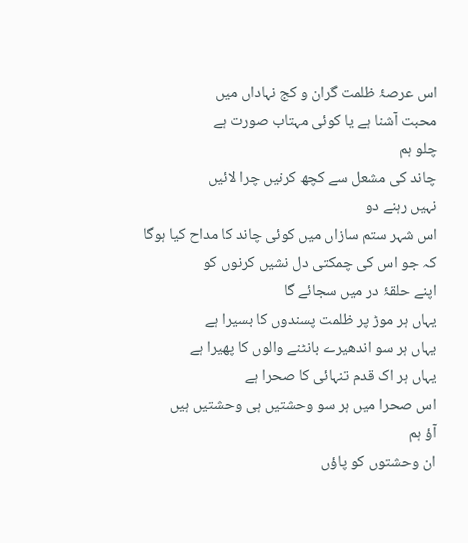اس عرصۂ ظلمت گران و کج نہاداں میں
محبت آشنا ہے یا کوئی مہتاب صورت ہے
چلو ہم
چاند کی مشعل سے کچھ کرنیں چرا لائیں
نہیں رہنے دو
اس شہر ستم سازاں میں کوئی چاند کا مداح کیا ہوگا
کہ جو اس کی چمکتی دل نشیں کرنوں کو
اپنے حلقۂ در میں سجائے گا
یہاں ہر موڑ پر ظلمت پسندوں کا بسیرا ہے
یہاں ہر سو اندھیرے بانٹنے والوں کا پھیرا ہے
یہاں ہر اک قدم تنہائی کا صحرا ہے
اس صحرا میں ہر سو وحشتیں ہی وحشتیں ہیں
آؤ ہم
ان وحشتوں کو پاؤں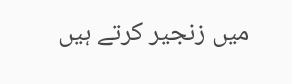میں زنجیر کرتے ہیں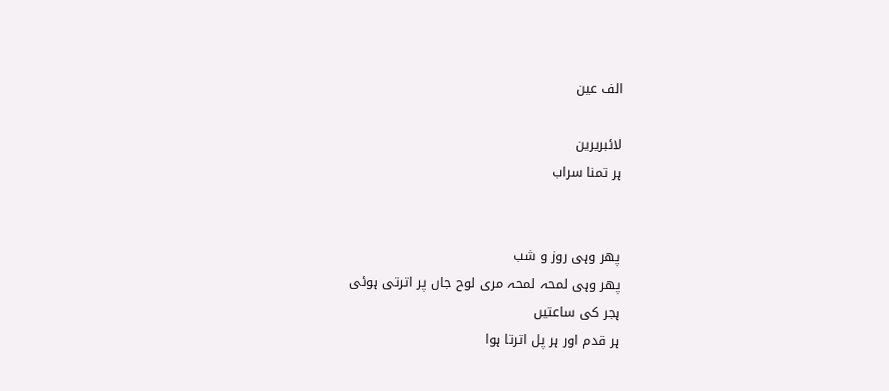الف عین

لائبریرین
ہر تمنا سراب


پھر وہی روز و شب
پھر وہی لمحہ لمحہ مری لوح جاں پر اترتی ہوئی
ہجر کی ساعتیں
ہر قدم اور ہر پل اترتا ہوا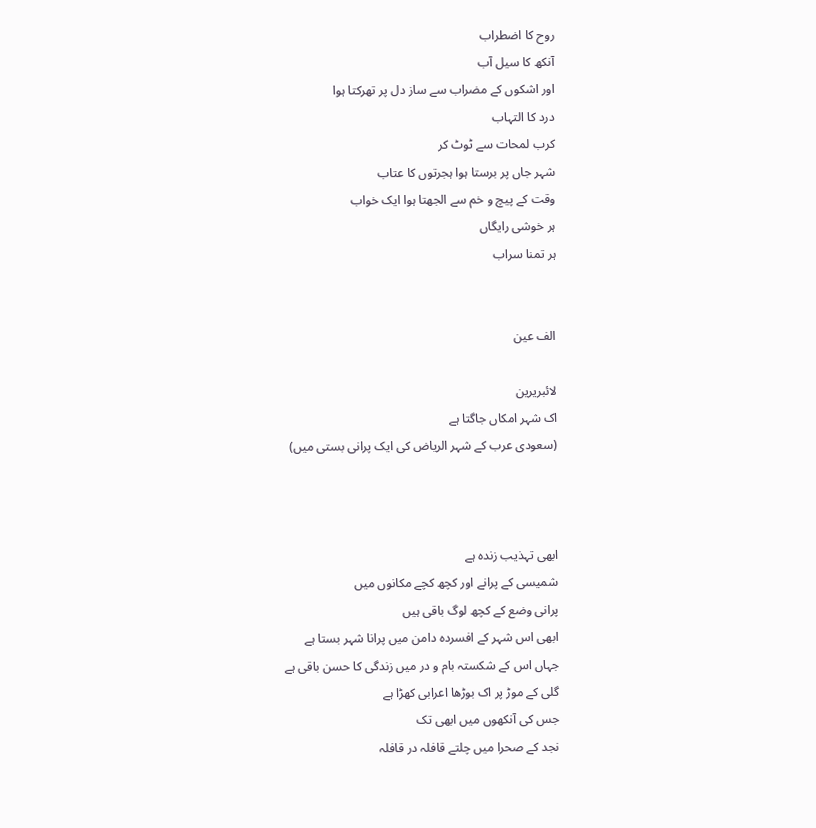روح کا اضطراب
آنکھ کا سیل آب
اور اشکوں کے مضراب سے ساز دل پر تھرکتا ہوا
درد کا التہاب
کرب لمحات سے ٹوٹ کر
شہر جاں پر برستا ہوا ہجرتوں کا عتاب
وقت کے پیچ و خم سے الجھتا ہوا ایک خواب
ہر خوشی رایگاں
ہر تمنا سراب


الف عین

لائبریرین
اک شہر امکاں جاگتا ہے
(سعودی عرب کے شہر الریاض کی ایک پرانی بستی میں)



ابھی تہذیب زندہ ہے
شمیسی کے پرانے اور کچھ کچے مکانوں میں
پرانی وضع کے کچھ لوگ باقی ہیں
ابھی اس شہر کے افسردہ دامن میں پرانا شہر بستا ہے
جہاں اس کے شکستہ بام و در میں زندگی کا حسن باقی ہے
گلی کے موڑ پر اک بوڑھا اعرابی کھڑا ہے
جس کی آنکھوں میں ابھی تک
نجد کے صحرا میں چلتے قافلہ در قافلہ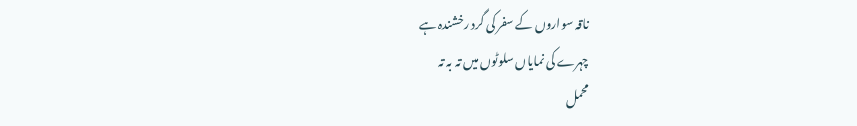ناقہ سواروں کے سفر کی گرد رخشندہ ہے
چہرے کی نمایاں سلوٹوں میں تہ بہ تہ
محمل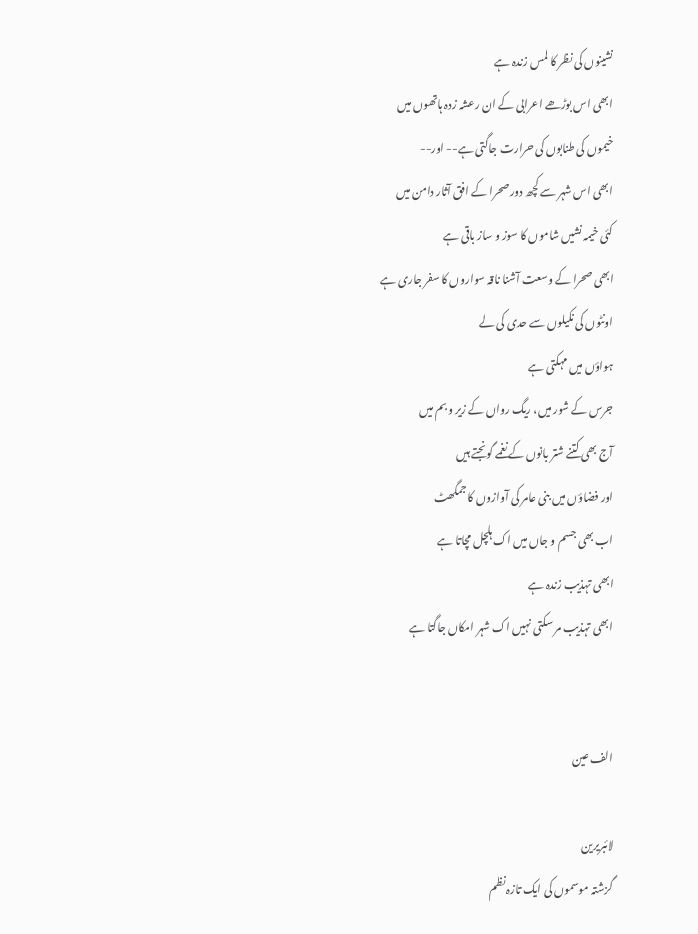نشینوں کی نظر کا لمس زندہ ہے
ابھی اس بوڑھے اعرابی کے ان رعشہ زدہ ہاتھوں میں
خیموں کی طنابوں کی حرارت جاگتی ہے-- اور--
ابھی اس شہر سے کچھ دور صحرا کے افق آثار دامن میں
کئی خیمہ نشیں شاموں کا سوز و ساز باقی ہے
ابھی صحرا کے وسعت آشنا ناقہ سواروں کا سفر جاری ہے
اونٹوں کی نکیلوں سے حدی کی لے
ہواؤں میں مہکتی ہے
جرس کے شور میں، ریگ رواں کے زیر و بم میں
آج بھی کتنے شتر بانوں کے نغمے گونجتے ہیں
اور فضاؤں میں بنی عامر کی آوازوں کا جمگھٹ
اب بھی جسم و جاں میں اک ہلچل مچاتا ہے
ابھی تہذیب زندہ ہے
ابھی تہذیب مر سکتی نہیں اک شہر امکاں جاگتا ہے


الف عین

لائبریرین
گزشتہ موسموں کی ایک تازہ نظم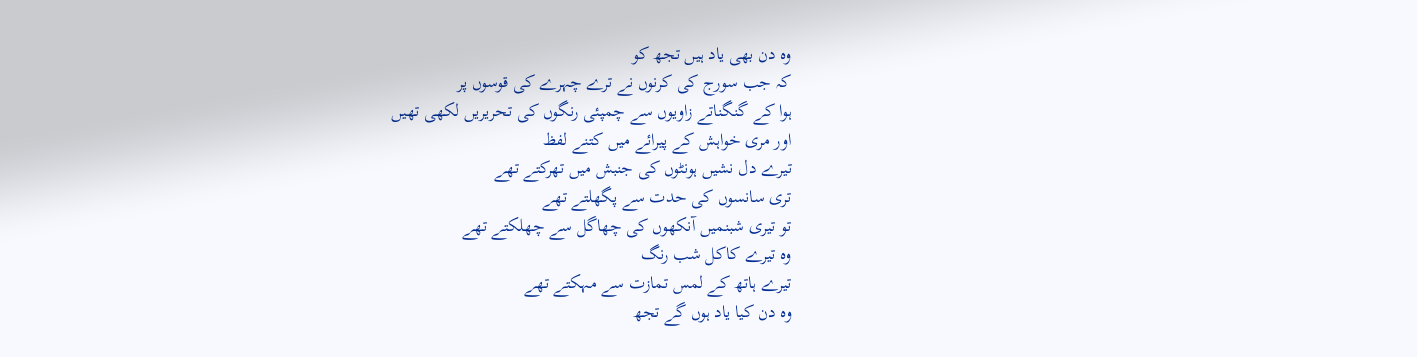وہ دن بھی یاد ہیں تجھ کو
کہ جب سورج کی کرنوں نے ترے چہرے کی قوسوں پر
ہوا کے گنگناتے زاویوں سے چمپئی رنگوں کی تحریریں لکھی تھیں
اور مری خواہش کے پیرائے میں کتنے لفظ
تیرے دل نشیں ہونٹوں کی جنبش میں تھرکتے تھے
تری سانسوں کی حدت سے پگھلتے تھے
تو تیری شبنمیں آنکھوں کی چھاگل سے چھلکتے تھے
وہ تیرے کاکل شب رنگ
تیرے ہاتھ کے لمس تمازت سے مہکتے تھے
وہ دن کیا یاد ہوں گے تجھ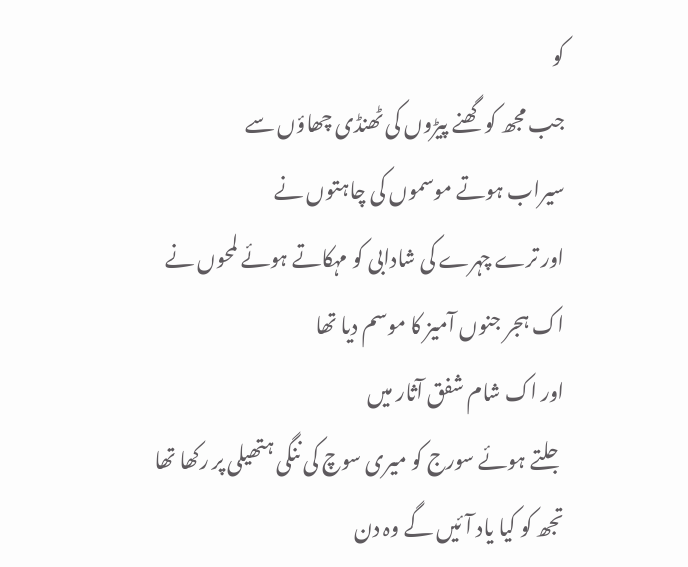کو
جب مجھ کو گھنے پیڑوں کی ٹھنڈی چھاؤں سے
سیراب ہوتے موسموں کی چاہتوں نے
اور ترے چہرے کی شادابی کو مہکاتے ہوئے لمحوں نے
اک ہجر جنوں آمیز کا موسم دیا تھا
اور اک شام شفق آثار میں
جلتے ہوئے سورج کو میری سوچ کی ننگی ہتھیلی پر رکھا تھا
تجھ کو کیا یاد آئیں گے وہ دن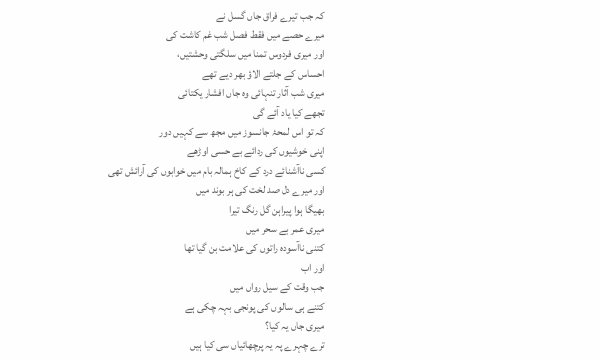کہ جب تیرے فراق جاں گسل نے
میرے حصے میں فقط فصل شب غم کاشت کی
اور میری فردوس تمنا میں سلگتی وحشتیں،
احساس کے جلتے الاؤ بھر دیے تھے
میری شب آثار تنہائی وہ جاں افشار یکتائی
تجھے کیا یاد آئے گی
کہ تو اس لمحۂ جانسوز میں مجھ سے کہیں دور
اپنی خوشیوں کی ردائے بے حسی اوڑھے
کسی ناآشنائے درد کے کاخ ہمالہ بام میں خوابوں کی آرائش تھی
اور میرے دل صد لخت کی ہر بوند میں
بھیگا ہوا پیراہن گل رنگ تیرا
میری عمر بے سحر میں
کتنی ناآسودہ راتوں کی علامت بن گیا تھا
اور اب
جب وقت کے سیل رواں میں
کتنے ہی سالوں کی پونجی بہہ چکی ہے
میری جاں یہ کیا؟
ترے چہرے پہ یہ پرچھائیاں سی کیا ہیں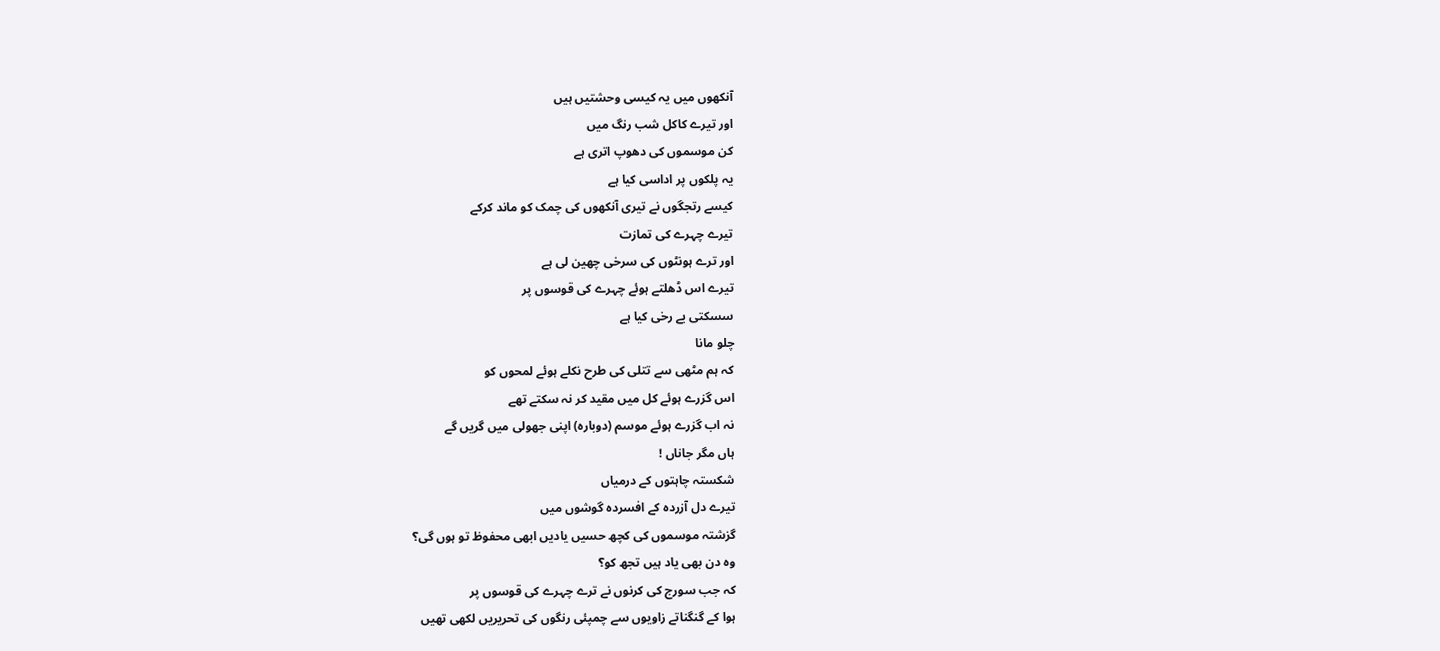آنکھوں میں یہ کیسی وحشتیں ہیں
اور تیرے کاکل شب رنگ میں
کن موسموں کی دھوپ اتری ہے
یہ پلکوں پر اداسی کیا ہے
کیسے رتجگوں نے تیری آنکھوں کی چمک کو ماند کرکے
تیرے چہرے کی تمازت
اور ترے ہونٹوں کی سرخی چھین لی ہے
تیرے اس ڈھلتے ہوئے چہرے کی قوسوں پر
سسکتی بے رخی کیا ہے
چلو مانا
کہ ہم مٹھی سے تتلی کی طرح نکلے ہوئے لمحوں کو
اس گزرے ہوئے کل میں مقید کر نہ سکتے تھے
نہ اب گزرے ہوئے موسم (دوبارہ) اپنی جھولی میں گریں گے
ہاں مگر جاناں !
شکستہ چاہتوں کے درمیاں
تیرے دل آزردہ کے افسردہ گوشوں میں
گزشتہ موسموں کی کچھ حسیں یادیں ابھی محفوظ تو ہوں گی؟
وہ دن بھی یاد ہیں تجھ کو؟
کہ جب سورج کی کرنوں نے ترے چہرے کی قوسوں پر
ہوا کے گنگناتے زاویوں سے چمپئی رنگوں کی تحریریں لکھی تھیں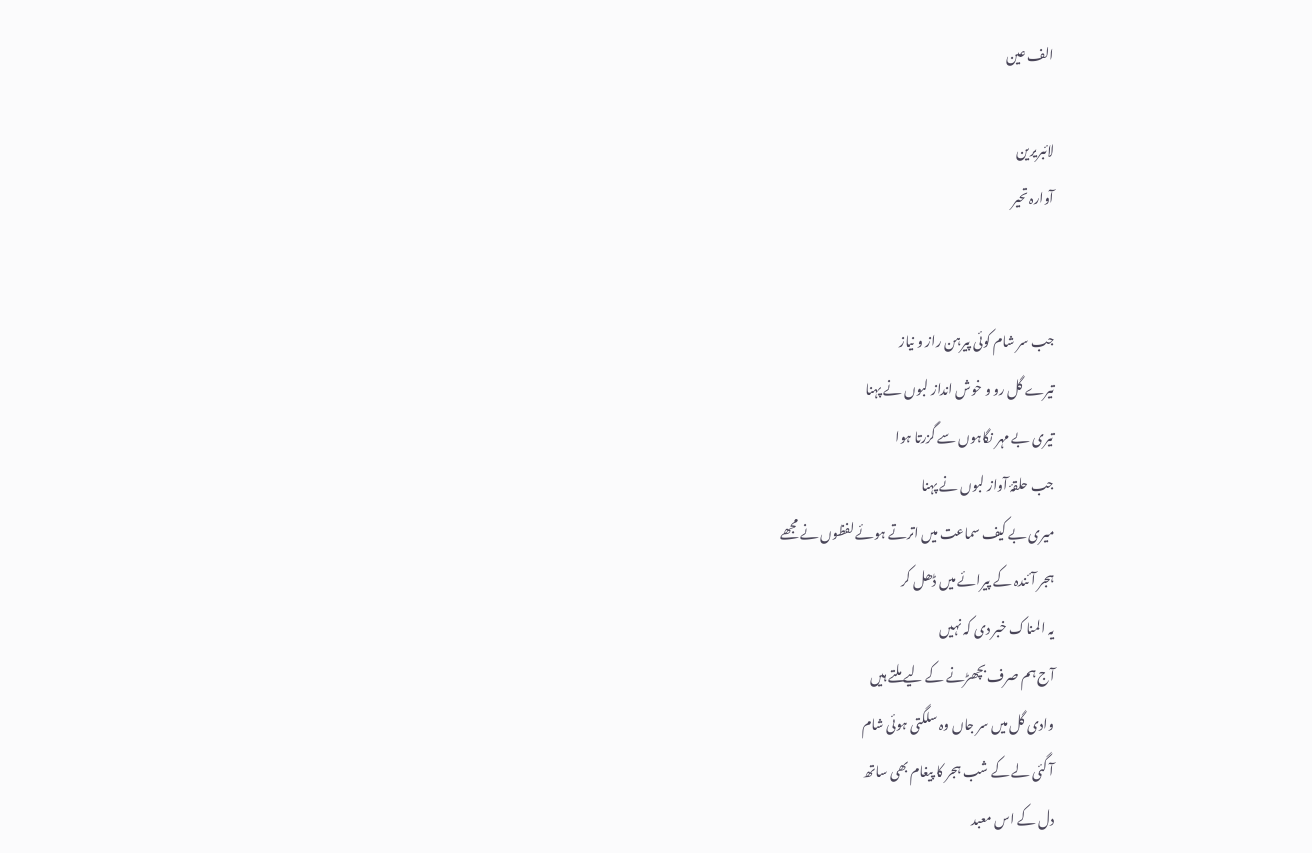الف عین

لائبریرین
آوارہ تحیر


جب سر شام کوئی پیرہن راز و نیاز
تیرے گل رو و خوش انداز لبوں نے پہنا
تیری بے مہر نگاہوں سے گزرتا ہوا
جب حلقۂ آواز لبوں نے پہنا
میری بے کیف سماعت میں اترتے ہوئے لفظوں نے مجھے
ہجر آئندہ کے پیرائے میں ڈھل کر
یہ المناک خبر دی کہ نہیں
آج ہم صرف بچھڑنے کے لیے ملتے ہیں
وادی گل میں سر جاں وہ سلگتی ہوئی شام
آ گئی لے کے شب ہجر کا پیغام بھی ساتھ
دل کے اس معبد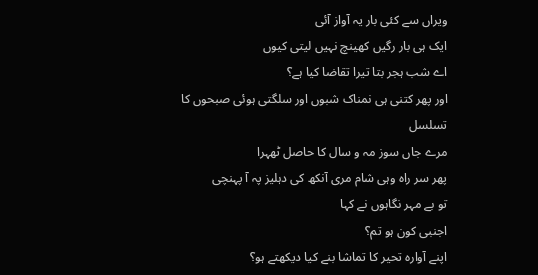ویراں سے کئی بار یہ آواز آئی
ایک ہی بار رگیں کھینچ نہیں لیتی کیوں
اے شب ہجر بتا تیرا تقاضا کیا ہے؟
اور پھر کتنی ہی نمناک شبوں اور سلگتی ہوئی صبحوں کا تسلسل
مرے جاں سوز مہ و سال کا حاصل ٹھہرا
پھر سر راہ وہی شام مری آنکھ کی دہلیز پہ آ پہنچی
تو بے مہر نگاہوں نے کہا
اجنبی کون ہو تم؟
اپنے آوارہ تحیر کا تماشا بنے کیا دیکھتے ہو؟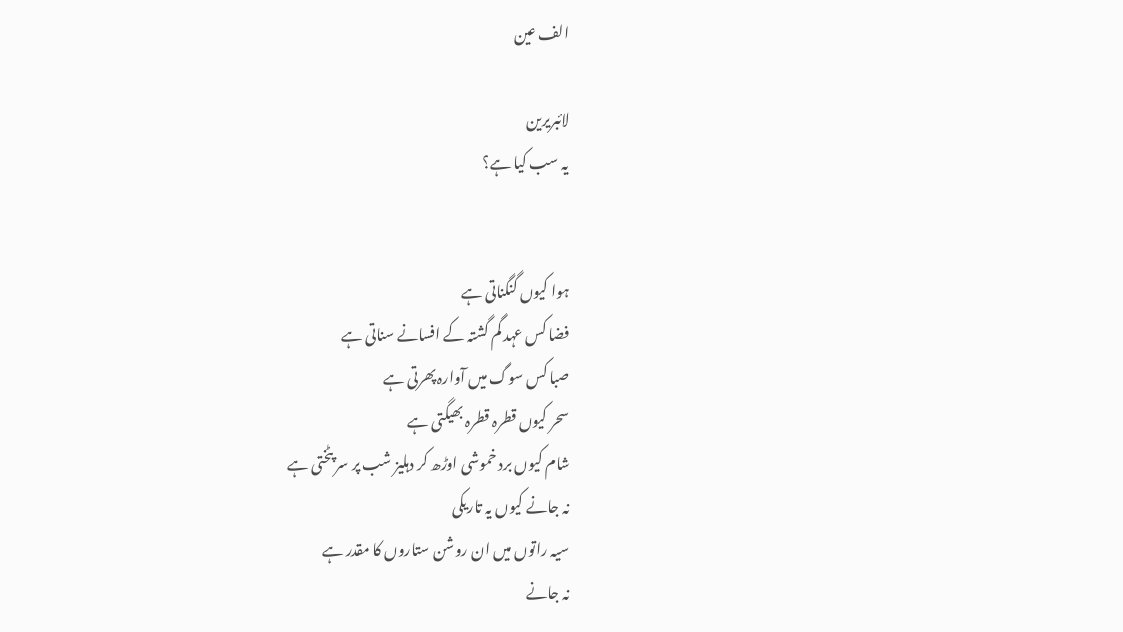الف عین

لائبریرین
یہ سب کیا ہے؟


ہوا کیوں گنگناتی ہے
فضا کس عہد گم گشتہ کے افسانے سناتی ہے
صبا کس سوگ میں آوارہ پھرتی ہے
سحر کیوں قطرہ قطرہ بھیگتی ہے
شام کیوں برد خموشی اوڑھ کر دہلیز شب پر سر پٹختی ہے
نہ جانے کیوں یہ تاریکی
سیہ راتوں میں ان روشن ستاروں کا مقدر ہے
نہ جانے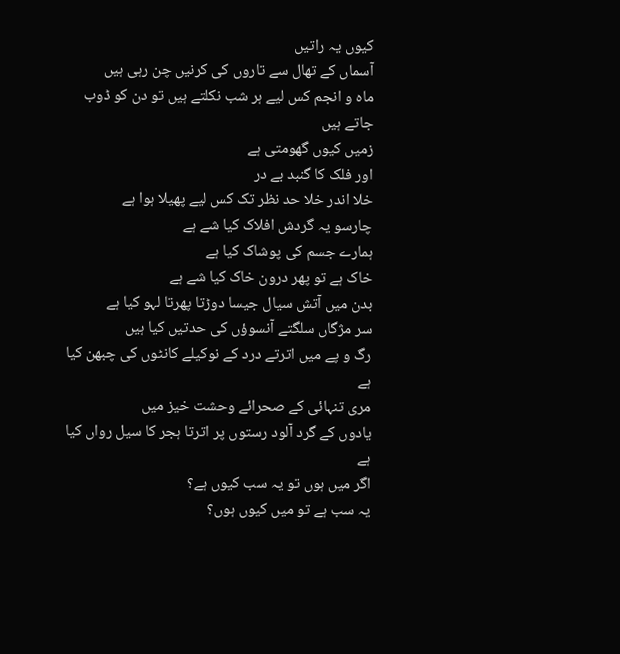کیوں یہ راتیں
آسماں کے تھال سے تاروں کی کرنیں چن رہی ہیں
ماہ و انجم کس لیے ہر شب نکلتے ہیں تو دن کو ڈوب جاتے ہیں
زمیں کیوں گھومتی ہے
اور فلک کا گنبد بے در
خلا اندر خلا حد نظر تک کس لیے پھیلا ہوا ہے
چارسو یہ گردش افلاک کیا شے ہے
ہمارے جسم کی پوشاک کیا ہے
خاک ہے تو پھر درون خاک کیا شے ہے
بدن میں آتش سیال جیسا دوڑتا پھرتا لہو کیا ہے
سر مژگاں سلگتے آنسوؤں کی حدتیں کیا ہیں
رگ و پے میں اترتے درد کے نوکیلے کانٹوں کی چبھن کیا ہے
مری تنہائی کے صحرائے وحشت خیز میں
یادوں کے گرد آلود رستوں پر اترتا ہجر کا سیل رواں کیا ہے
اگر میں ہوں تو یہ سب کیوں ہے؟
یہ سب ہے تو میں کیوں ہوں؟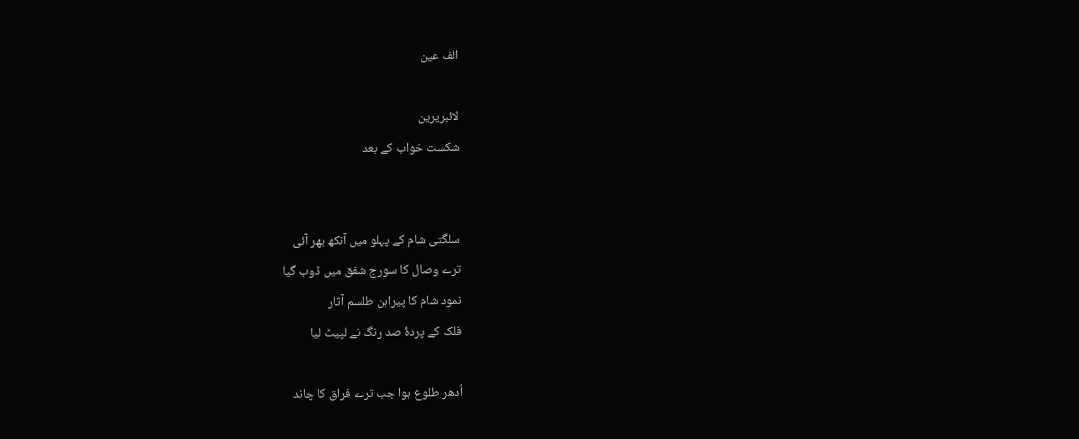الف عین

لائبریرین
شکست خواب کے بعد


سلگتی شام کے پہلو میں آنکھ بھر آئی
ترے وصال کا سورج شفق میں ڈوب گیا
نمود شام کا پیراہن طلسم آثار
فلک کے پردۂ صد رنگ نے لپیٹ لیا

اُدھر طلوع ہوا جب ترے فراق کا چاند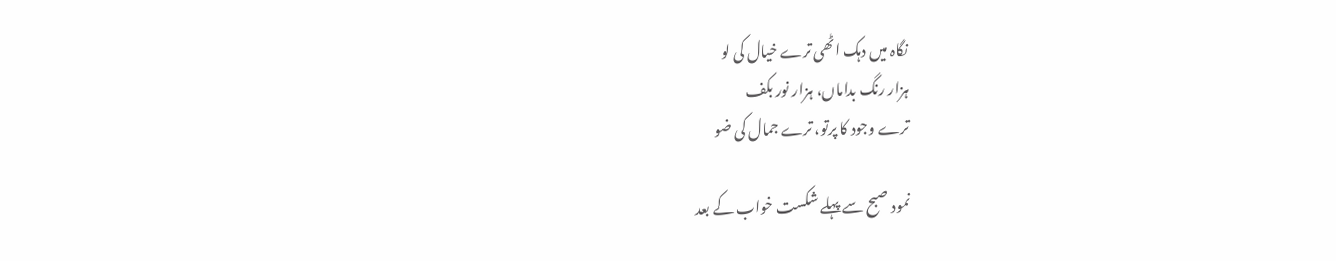نگاہ میں دہک اٹھی ترے خیال کی لو
ہزار رنگ بداماں، ہزار نور بکف
ترے وجود کا پرتو، ترے جمال کی ضو

نمود صبح سے پہلے شکست خواب کے بعد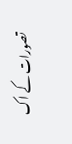تصورات کے اک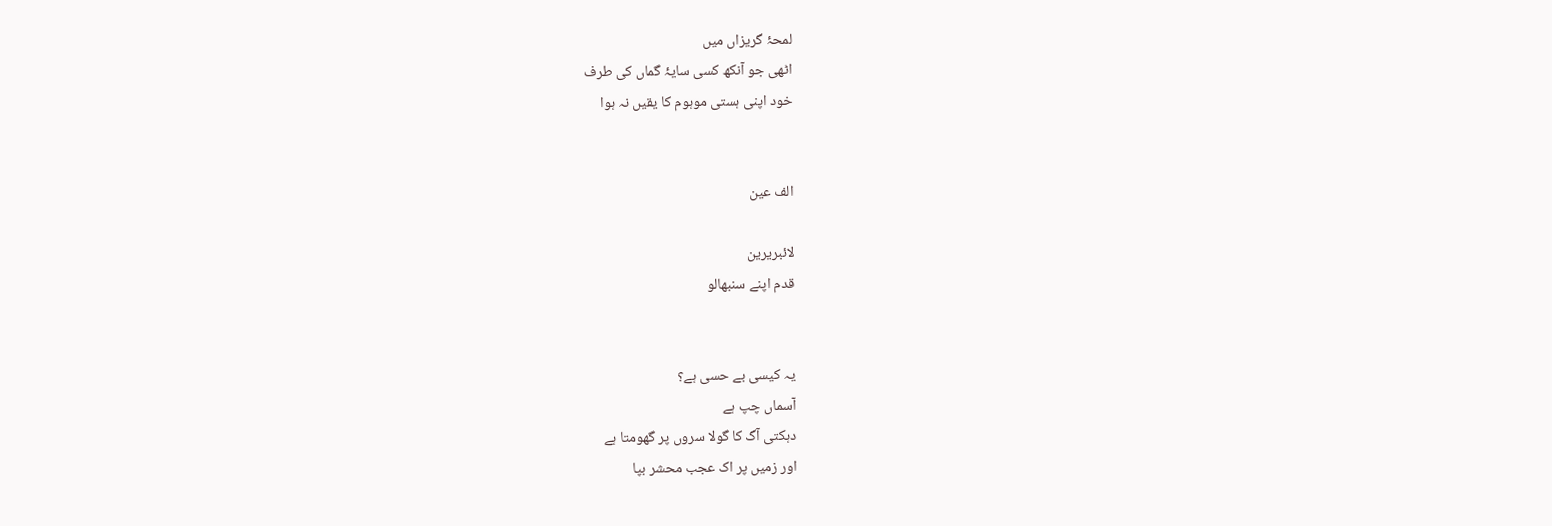لمحۂ گریزاں میں
اٹھی جو آنکھ کسی سایۂ گماں کی طرف
خود اپنی ہستی موہوم کا یقیں نہ ہوا


الف عین

لائبریرین
قدم اپنے سنبھالو


یہ کیسی بے حسی ہے؟
آسماں چپ ہے
دہکتی آگ کا گولا سروں پر گھومتا ہے
اور زمیں پر اک عجب محشر بپا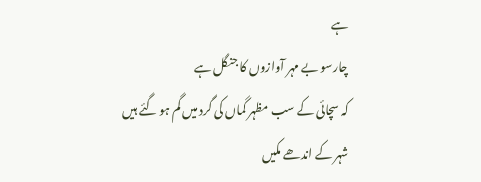ہے
چارسو بے مہر آوازوں کا جنگل ہے
کہ سچائی کے سب مظہر گماں کی گرد میں گم ہو گئے ہیں
شہر کے اندھے مکیں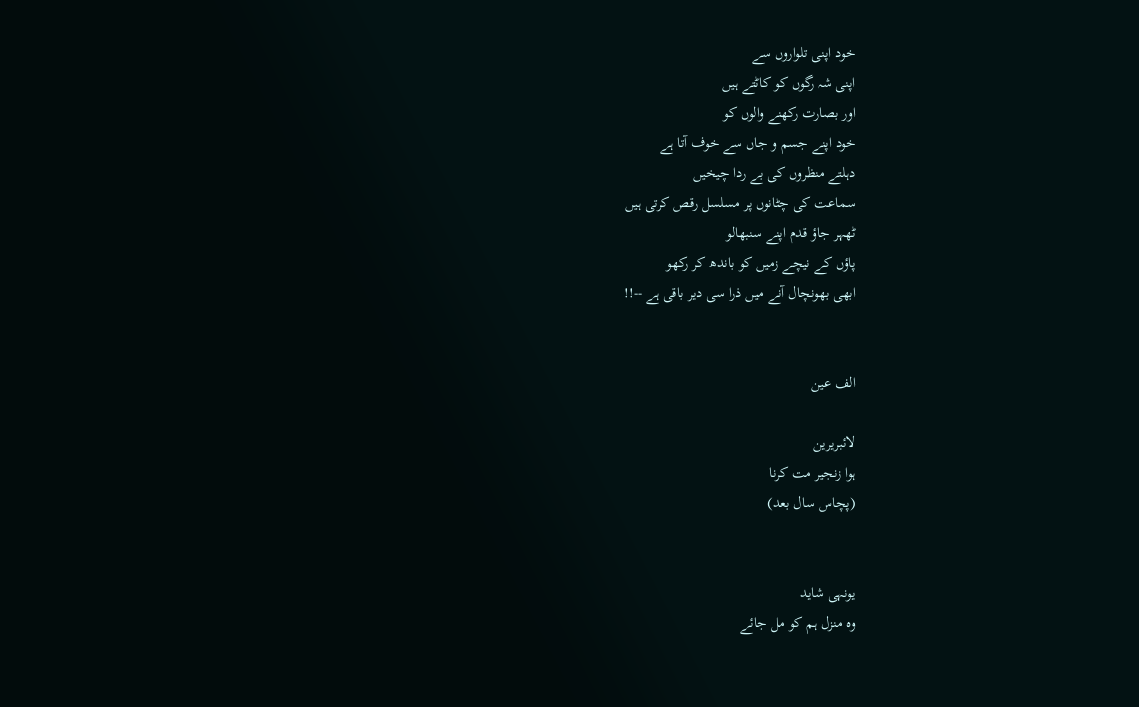خود اپنی تلواروں سے
اپنی شہ رگوں کو کاٹتے ہیں
اور بصارت رکھنے والوں کو
خود اپنے جسم و جاں سے خوف آتا ہے
دہلتے منظروں کی بے ردا چیخیں
سماعت کی چٹانوں پر مسلسل رقص کرتی ہیں
ٹھہر جاؤ قدم اپنے سنبھالو
پاؤں کے نیچے زمیں کو باندھ کر رکھو
ابھی بھونچال آنے میں ذرا سی دیر باقی ہے --!!


الف عین

لائبریرین
ہوا زنجیر مت کرنا
(پچاس سال بعد)


یونہی شاید
وہ منزل ہم کو مل جائے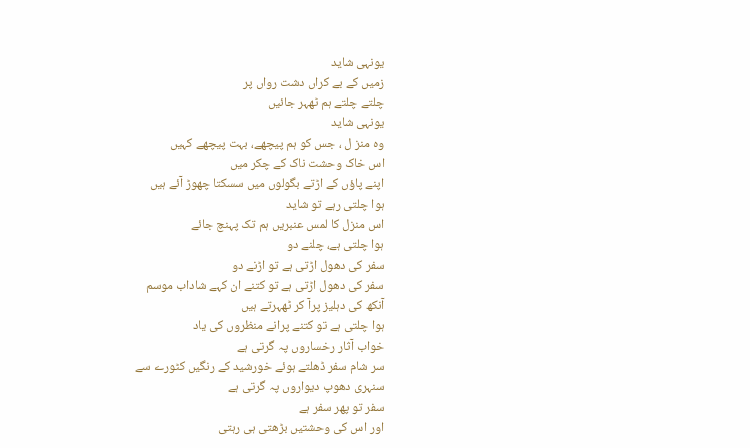یونہی شاید
زمیں کے بے کراں دشت رواں پر
چلتے چلتے ہم ٹھہر جائیں
یونہی شاید
وہ منز ل ، جس کو ہم پیچھے، بہت پیچھے کہیں
اس خاک وحشت ناک کے چکر میں
اپنے پاؤں کے اڑتے بگولوں میں سسکتا چھوڑ آئے ہیں
ہوا چلتی رہے تو شاید
اس منزل کا لمس عنبریں ہم تک پہنچ جائے
ہوا چلتی ہے، چلنے دو
سفر کی دھول اڑتی ہے تو اڑنے دو
سفر کی دھول اڑتی ہے تو کتنے ان کہے شاداب موسم
آنکھ کی دہلیز پرآ کر ٹھہرتے ہیں
ہوا چلتی ہے تو کتنے پرانے منظروں کی یاد
خواب آثار رخساروں پہ گرتی ہے
سر شام سفر ڈھلتے ہوئے خورشید کے رنگیں کٹورے سے
سنہری دھوپ دیواروں پہ گرتی ہے
سفر تو پھر سفر ہے
اور اس کی وحشتیں بڑھتی ہی رہتی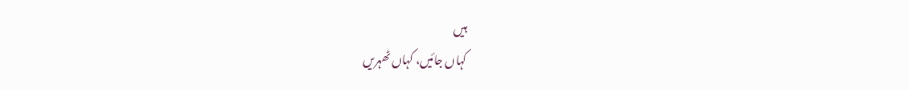ہیں
کہاں جائیں، کہاں ٹھہریں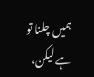ہمیں چلنا تو ہے لیکن،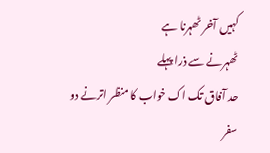کہیں آخر ٹھہرنا ہے
ٹھہرنے سے ذرا پہلے
حد آفاق تک اک خواب کا منظر اترنے دو
سفر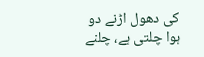کی دھول اڑنے دو
ہوا چلتی ہے، چلنے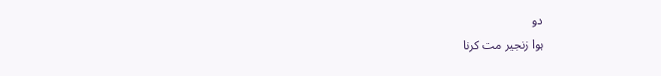دو
ہوا زنجیر مت کرنا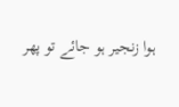ہوا زنجیر ہو جائے تو پھر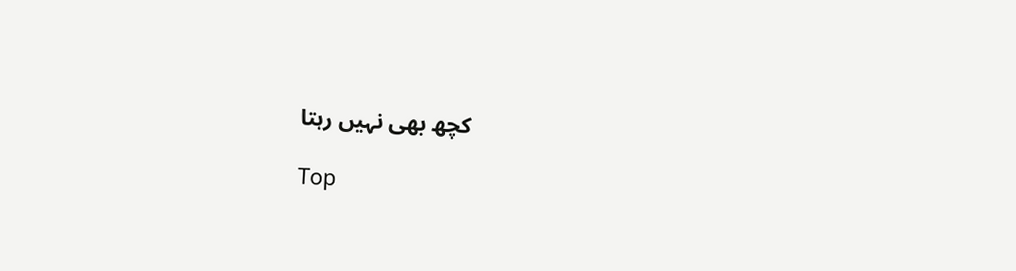کچھ بھی نہیں رہتا

Top